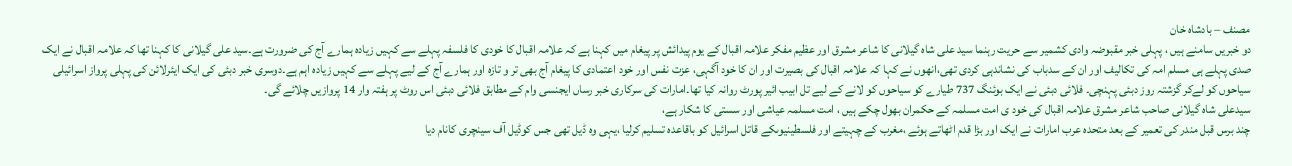مصنف – بادشاہ خان
دو خبریں سامنے ہیں ، پہلی خبر مقبوضہ وادی کشمیر سے حریت رہنما سید علی شاہ گیلانی کا شاعر مشرق اور عظیم مفکر علامہ اقبال کے یوم پیدائش پر پیغام میں کہنا ہے کہ علامہ اقبال کا خودی کا فلسفہ پہلے سے کہیں زیادہ ہمارے آج کی ضرورت ہے۔سید علی گیلانی کا کہنا تھا کہ علامہ اقبال نے ایک صدی پہلے ہی مسلم امہ کی تکالیف اور ان کے سدباب کی نشاندہی کردی تھی،انھوں نے کہا کہ علامہ اقبال کی بصیرت اور ان کا خود آگہی، عزت نفس اور خود اعتمادی کا پیغام آج بھی تر و تازہ اور ہمارے آج کے لیے پہلے سے کہیں زیادہ اہم ہے۔دوسری خبر دبئی کی ایک ایئرلائن کی پہلی پرواز اسرائیلی سیاحوں کو لےکر گزشتہ روز دبئی پہنچی۔ فلائی دبئی نے ایک بوئنگ 737 طیارے کو سیاحوں کو لانے کے لیے تل ابیب ائیر پورٹ روانہ کیا تھا۔امارات کی سرکاری خبر رساں ایجنسی وام کے مطابق فلائی دبئی اس روٹ پر ہفتہ وار 14 پروازیں چلائے گی۔
سیدعلی شاہ گیلانی صاحب شاعر مشرق علامہ اقبال کی خود ی امت مسلمہ کے حکمران بھول چکے ہیں ، امت مسلمہ عیاشی اور سستی کا شکار ہے،
چند برس قبل مندر کی تعمیر کے بعد متحدہ عرب امارات نے ایک اور بڑا قدم اٹھاتے ہوئے ،مغرب کے چہیتے اور فلسطینیوںکے قاتل اسرائیل کو باقاعدہ تسلیم کرلیا ،یہی وہ ڈیل تھی جس کوڈیل آف سینچری کانام دیا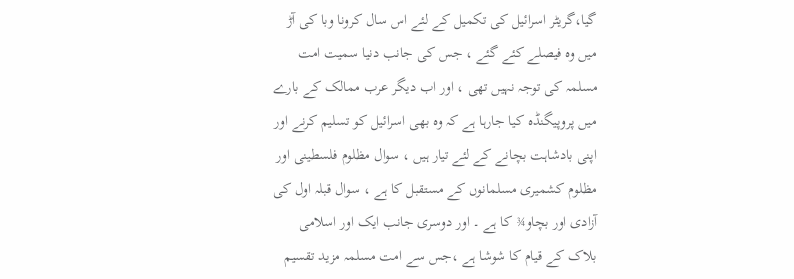گیا،گریٹر اسرائیل کی تکمیل کے لئے اس سال کرونا وبا کی آڑ میں وہ فیصلے کئے گئے ، جس کی جانب دنیا سمیت امت مسلمہ کی توجہ نہیں تھی ، اور اب دیگر عرب ممالک کے بارے میں پروپیگنڈہ کیا جارہا ہے کہ وہ بھی اسرائیل کو تسلیم کرنے اور اپنی بادشاہت بچانے کے لئے تیار ہیں ، سوال مظلوم فلسطینی اور مظلوم کشمیری مسلمانوں کے مستقبل کا ہے ، سوال قبلہ اول کی آزادی اور بچاو¾ کا ہے ۔ اور دوسری جانب ایک اور اسلامی بلاک کے قیام کا شوشا ہے ،جس سے امت مسلمہ مزید تقسیم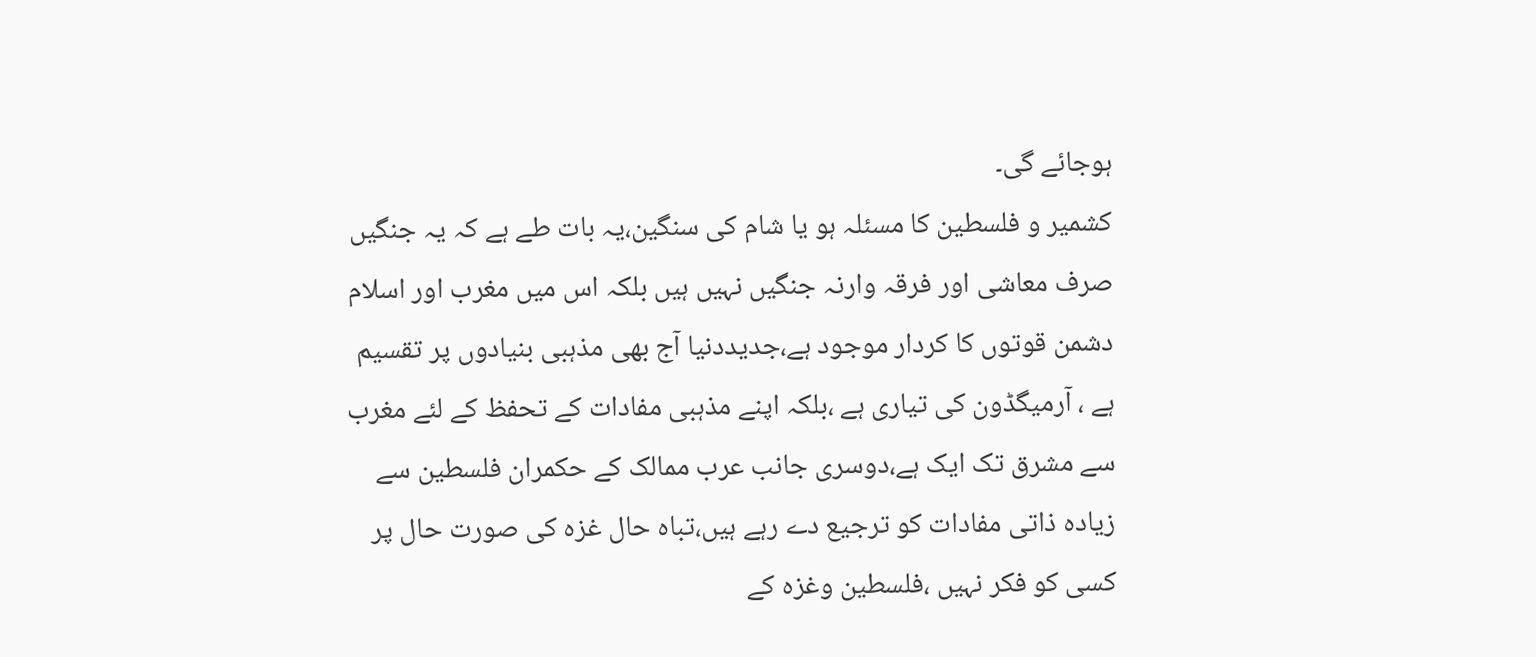ہوجائے گی۔
کشمیر و فلسطین کا مسئلہ ہو یا شام کی سنگین،یہ بات طے ہے کہ یہ جنگیں صرف معاشی اور فرقہ وارنہ جنگیں نہیں ہیں بلکہ اس میں مغرب اور اسلام دشمن قوتوں کا کردار موجود ہے،جدیددنیا آج بھی مذہبی بنیادوں پر تقسیم ہے ، آرمیگڈون کی تیاری ہے ،بلکہ اپنے مذہبی مفادات کے تحفظ کے لئے مغرب سے مشرق تک ایک ہے،دوسری جانب عرب ممالک کے حکمران فلسطین سے زیادہ ذاتی مفادات کو ترجیع دے رہے ہیں،تباہ حال غزہ کی صورت حال پر کسی کو فکر نہیں ،فلسطین وغزہ کے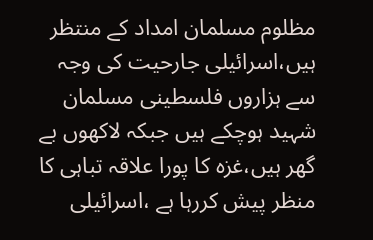مظلوم مسلمان امداد کے منتظر ہیں،اسرائیلی جارحیت کی وجہ سے ہزاروں فلسطینی مسلمان شہید ہوچکے ہیں جبکہ لاکھوں بے گھر ہیں،غزہ کا پورا علاقہ تباہی کا منظر پیش کررہا ہے ،اسرائیلی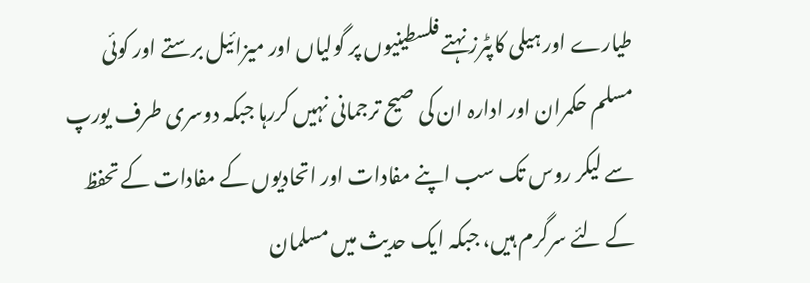طیارے اور ہیلی کاپٹرز نہتے فلسطینیوں پر گولیاں اور میزائیل برستے اور کوئی مسلم حکمران اور ادارہ ان کی صیح ترجمانی نہیں کررہا جبکہ دوسری طرف یورپ سے لیکر روس تک سب اپنے مفادات اور اتحادیوں کے مفادات کے تحفظ کے لئے سرگرم ہیں، جبکہ ایک حدیث میں مسلمان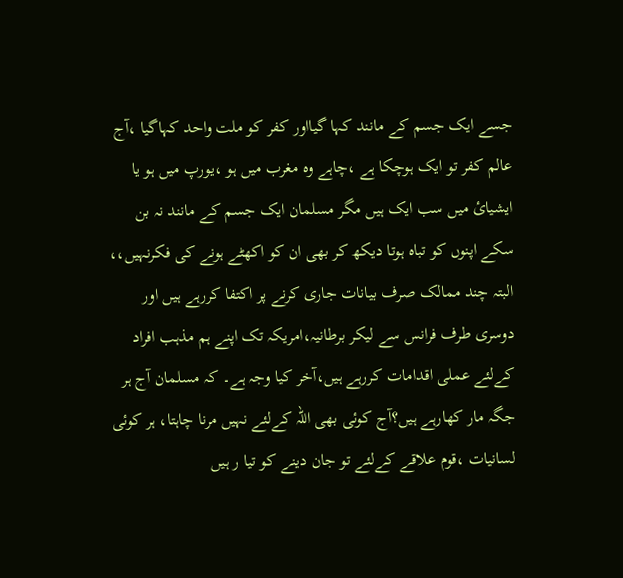جسے ایک جسم کے مانند کہا گیااور کفر کو ملت واحد کہاگیا ،آج عالم کفر تو ایک ہوچکا ہے ،چاہے وہ مغرب میں ہو ،یورپ میں ہو یا ایشیائ میں سب ایک ہیں مگر مسلمان ایک جسم کے مانند نہ بن سکے اپنوں کو تباہ ہوتا دیکھ کر بھی ان کو اکھٹے ہونے کی فکرنہیں،، البتہ چند ممالک صرف بیانات جاری کرنے پر اکتفا کررہے ہیں اور دوسری طرف فرانس سے لیکر برطانیہ،امریکہ تک اپنے ہم مذہب افراد کےلئے عملی اقدامات کررہے ہیں،آخر کیا وجہ ہے۔ کہ مسلمان آج ہر جگہ مار کھارہے ہیں؟آج کوئی بھی اللہ کےلئے نہیں مرنا چاہتا، ہر کوئی لسانیات ،قوم علاقے کےلئے تو جان دینے کو تیا ر ہیں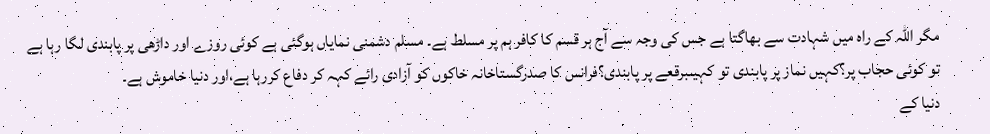مگر اللہ کے راہ میں شہادت سے بھاگتا ہے جس کی وجہ سے آج ہر قسم کا کافر ہم پر مسلط ہے۔ مسلم دشمنی نمایاں ہوگئی ہے کوئی روزے اور داڑھی پر پابندی لگا رہا ہے تو کوئی حجاب پر؟کہیں نماز پر پابندی تو کہیںبرقعے پر پابندی؟فرانس کا صدرگستاخانہ خاکوں کو آزادی رائے کہہ کر دفاع کررہا ہے،اور دنیا خاموش ہے۔
دنیا کے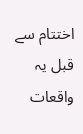اختتام سے قبل یہ واقعات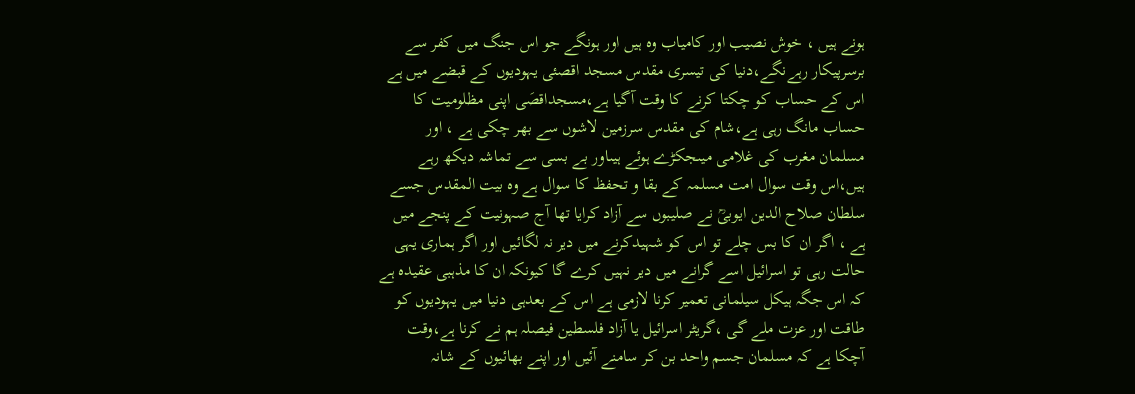ہونے ہیں ، خوش نصیب اور کامیاب وہ ہیں اور ہونگے جو اس جنگ میں کفر سے برسرپیکار رہےنگے،دنیا کی تیسری مقدس مسجد اقصئی یہودیوں کے قبضے میں ہے اس کے حساب کو چکتا کرنے کا وقت آگیا ہے،مسجداقصَی اپنی مظلومیت کا حساب مانگ رہی ہے،شام کی مقدس سرزمین لاشوں سے بھر چکی ہے ، اور مسلمان مغرب کی غلامی میںجکڑے ہوئے ہیںاور بے بسی سے تماشہ دیکھ رہے ہیں،اس وقت سوال امت مسلمہ کے بقا و تحفظ کا سوال ہے وہ بیت المقدس جسے سلطان صلاح الدین ایوبیؒ نے صلیبوں سے آزاد کرایا تھا آج صہونیت کے پنجے میں ہے ، اگر ان کا بس چلے تو اس کو شہیدکرنے میں دیر نہ لگائیں اور اگر ہماری یہی حالت رہی تو اسرائیل اسے گرانے میں دیر نہیں کرے گا کیونکہ ان کا مذہبی عقیدہ ہے کہ اس جگہ ہیکل سیلمانی تعمیر کرنا لازمی ہے اس کے بعدہی دنیا میں یہودیوں کو طاقت اور عزت ملے گی ،گریٹر اسرائیل یا آزاد فلسطین فیصلہ ہم نے کرنا ہے،وقت آچکا ہے کہ مسلمان جسم واحد بن کر سامنے آئیں اور اپنے بھائیوں کے شانہ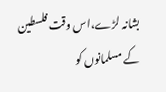بشانہ لڑے،اس وقت فلسطین کے مسلمانوں کو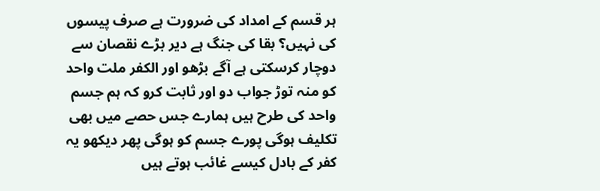ہر قسم کے امداد کی ضرورت ہے صرف پیسوں کی نہیں؟ بقا کی جنگ ہے دیر بڑے نقصان سے دوچار کرسکتی ہے آگے بڑھو اور الکفر ملت واحد کو منہ توڑ جواب دو اور ثابت کرو کہ ہم جسم واحد کی طرح ہیں ہمارے جس حصے میں بھی تکلیف ہوگی پورے جسم کو ہوگی پھر دیکھو یہ کفر کے بادل کیسے غائب ہوتے ہیں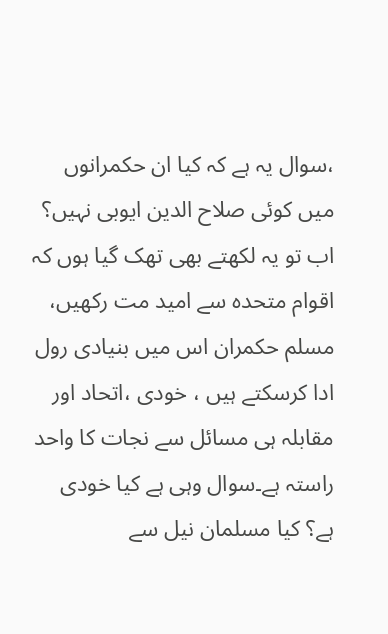،سوال یہ ہے کہ کیا ان حکمرانوں میں کوئی صلاح الدین ایوبی نہیں؟ اب تو یہ لکھتے بھی تھک گیا ہوں کہ اقوام متحدہ سے امید مت رکھیں، مسلم حکمران اس میں بنیادی رول ادا کرسکتے ہیں ، خودی ،اتحاد اور مقابلہ ہی مسائل سے نجات کا واحد راستہ ہے۔سوال وہی ہے کیا خودی ہے؟ کیا مسلمان نیل سے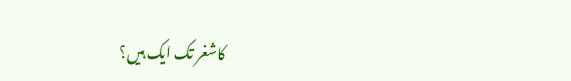کاشغر تک ایک ہیں؟